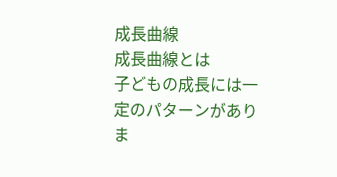成長曲線
成長曲線とは
子どもの成長には一定のパターンがありま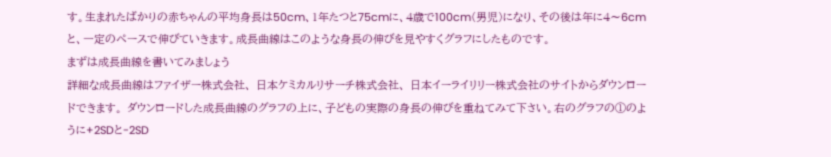す。生まれたばかりの赤ちゃんの平均身長は50cm、1年たつと75cmに、4歳で100cm(男児)になり、その後は年に4〜6cmと、一定のペースで伸びていきます。成長曲線はこのような身長の伸びを見やすくグラフにしたものです。
まずは成長曲線を書いてみましょう
詳細な成長曲線はファイザー株式会社、 日本ケミカルリサーチ株式会社、 日本イーライリリー株式会社のサイトからダウンロードできます。 ダウンロードした成長曲線のグラフの上に、子どもの実際の身長の伸びを重ねてみて下さい。右のグラフの①のように+2SDと-2SD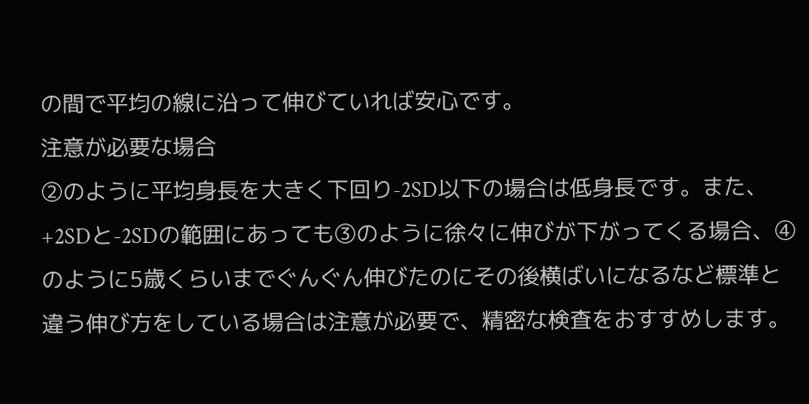の間で平均の線に沿って伸びていれば安心です。
注意が必要な場合
②のように平均身長を大きく下回り-2SD以下の場合は低身長です。また、+2SDと-2SDの範囲にあっても③のように徐々に伸びが下がってくる場合、④のように5歳くらいまでぐんぐん伸びたのにその後横ばいになるなど標準と違う伸び方をしている場合は注意が必要で、精密な検査をおすすめします。